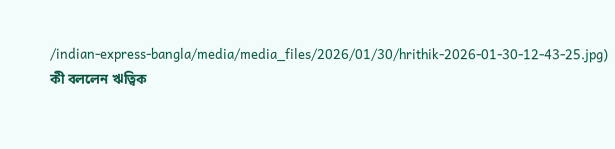/indian-express-bangla/media/media_files/2026/01/30/hrithik-2026-01-30-12-43-25.jpg)
কী বললেন ঋত্বিক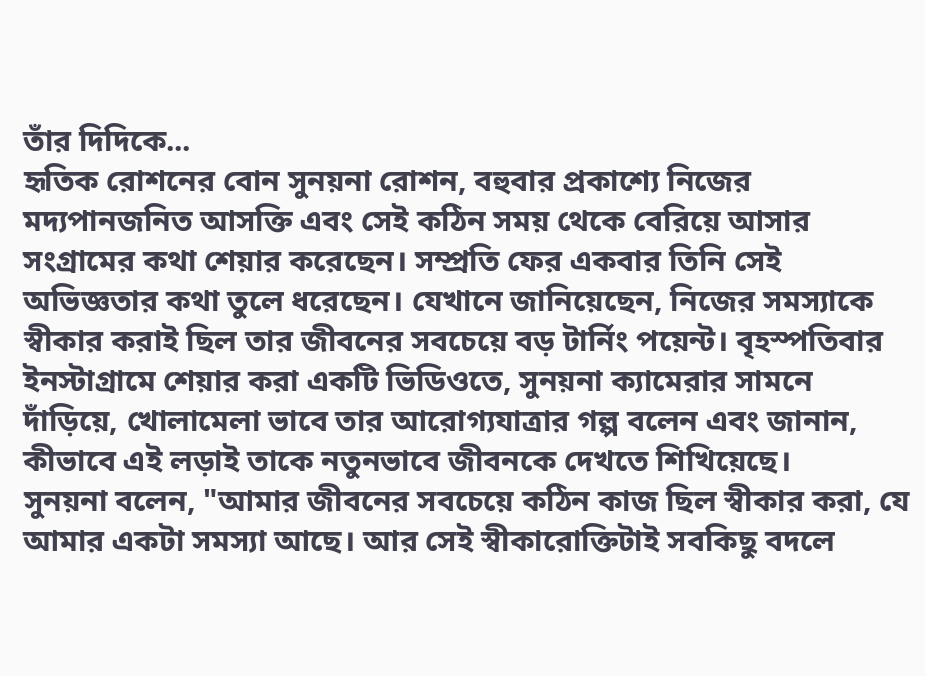তাঁর দিদিকে...
হৃতিক রোশনের বোন সুনয়না রোশন, বহুবার প্রকাশ্যে নিজের মদ্যপানজনিত আসক্তি এবং সেই কঠিন সময় থেকে বেরিয়ে আসার সংগ্রামের কথা শেয়ার করেছেন। সম্প্রতি ফের একবার তিনি সেই অভিজ্ঞতার কথা তুলে ধরেছেন। যেখানে জানিয়েছেন, নিজের সমস্যাকে স্বীকার করাই ছিল তার জীবনের সবচেয়ে বড় টার্নিং পয়েন্ট। বৃহস্পতিবার ইনস্টাগ্রামে শেয়ার করা একটি ভিডিওতে, সুনয়না ক্যামেরার সামনে দাঁড়িয়ে, খোলামেলা ভাবে তার আরোগ্যযাত্রার গল্প বলেন এবং জানান, কীভাবে এই লড়াই তাকে নতুনভাবে জীবনকে দেখতে শিখিয়েছে।
সুনয়না বলেন, "আমার জীবনের সবচেয়ে কঠিন কাজ ছিল স্বীকার করা, যে আমার একটা সমস্যা আছে। আর সেই স্বীকারোক্তিটাই সবকিছু বদলে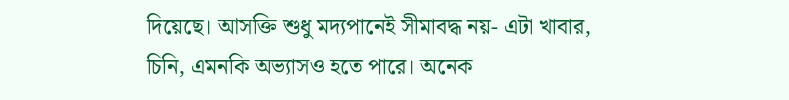দিয়েছে। আসক্তি শুধু মদ্যপানেই সীমাবদ্ধ নয়- এটা খাবার, চিনি, এমনকি অভ্যাসও হতে পারে। অনেক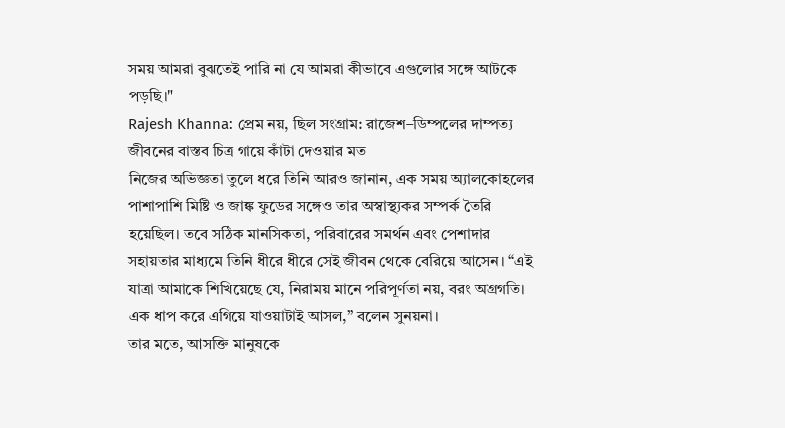সময় আমরা বুঝতেই পারি না যে আমরা কীভাবে এগুলোর সঙ্গে আটকে পড়ছি।"
Rajesh Khanna: প্রেম নয়, ছিল সংগ্রাম: রাজেশ–ডিম্পলের দাম্পত্য জীবনের বাস্তব চিত্র গায়ে কাঁটা দেওয়ার মত
নিজের অভিজ্ঞতা তুলে ধরে তিনি আরও জানান, এক সময় অ্যালকোহলের পাশাপাশি মিষ্টি ও জাঙ্ক ফুডের সঙ্গেও তার অস্বাস্থ্যকর সম্পর্ক তৈরি হয়েছিল। তবে সঠিক মানসিকতা, পরিবারের সমর্থন এবং পেশাদার সহায়তার মাধ্যমে তিনি ধীরে ধীরে সেই জীবন থেকে বেরিয়ে আসেন। “এই যাত্রা আমাকে শিখিয়েছে যে, নিরাময় মানে পরিপূর্ণতা নয়, বরং অগ্রগতি। এক ধাপ করে এগিয়ে যাওয়াটাই আসল,” বলেন সুনয়না।
তার মতে, আসক্তি মানুষকে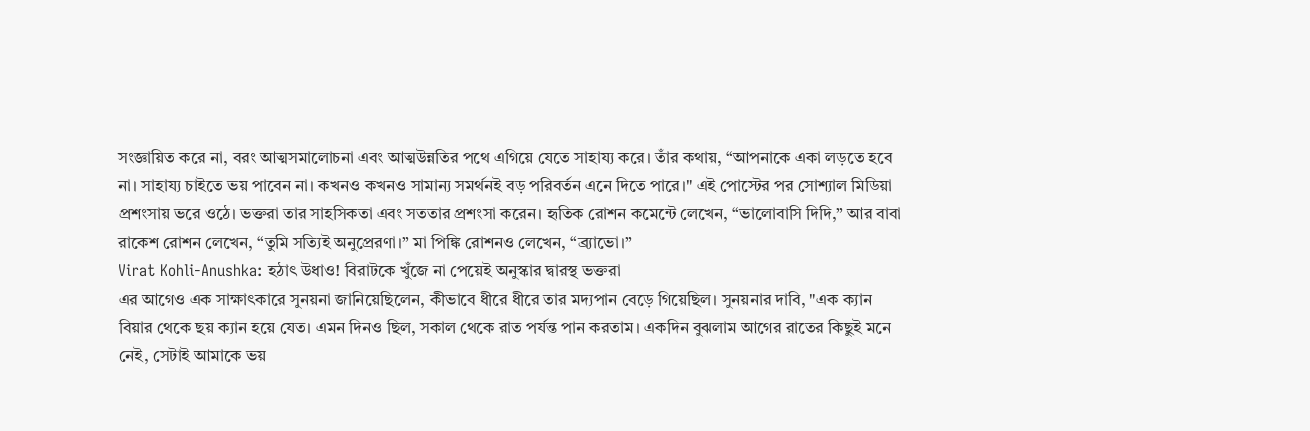সংজ্ঞায়িত করে না, বরং আত্মসমালোচনা এবং আত্মউন্নতির পথে এগিয়ে যেতে সাহায্য করে। তাঁর কথায়, “আপনাকে একা লড়তে হবে না। সাহায্য চাইতে ভয় পাবেন না। কখনও কখনও সামান্য সমর্থনই বড় পরিবর্তন এনে দিতে পারে।" এই পোস্টের পর সোশ্যাল মিডিয়া প্রশংসায় ভরে ওঠে। ভক্তরা তার সাহসিকতা এবং সততার প্রশংসা করেন। হৃতিক রোশন কমেন্টে লেখেন, “ভালোবাসি দিদি,” আর বাবা রাকেশ রোশন লেখেন, “তুমি সত্যিই অনুপ্রেরণা।” মা পিঙ্কি রোশনও লেখেন, “ব্র্যাভো।”
Virat Kohli-Anushka: হঠাৎ উধাও! বিরাটকে খুঁজে না পেয়েই অনুস্কার দ্বারস্থ ভক্তরা
এর আগেও এক সাক্ষাৎকারে সুনয়না জানিয়েছিলেন, কীভাবে ধীরে ধীরে তার মদ্যপান বেড়ে গিয়েছিল। সুনয়নার দাবি, "এক ক্যান বিয়ার থেকে ছয় ক্যান হয়ে যেত। এমন দিনও ছিল, সকাল থেকে রাত পর্যন্ত পান করতাম। একদিন বুঝলাম আগের রাতের কিছুই মনে নেই, সেটাই আমাকে ভয়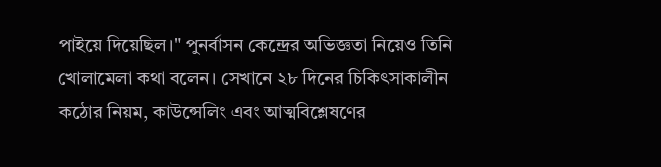পাইয়ে দিয়েছিল।" পুনর্বাসন কেন্দ্রের অভিজ্ঞতা নিয়েও তিনি খোলামেলা কথা বলেন। সেখানে ২৮ দিনের চিকিৎসাকালীন কঠোর নিয়ম, কাউন্সেলিং এবং আত্মবিশ্লেষণের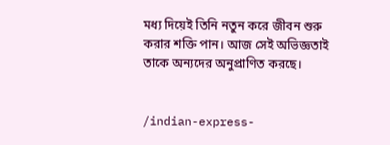মধ্য দিয়েই তিনি নতুন করে জীবন শুরু করার শক্তি পান। আজ সেই অভিজ্ঞতাই তাকে অন্যদের অনুপ্রাণিত করছে।


/indian-express-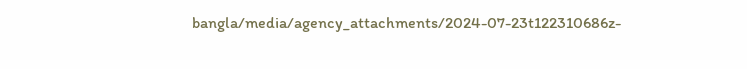bangla/media/agency_attachments/2024-07-23t122310686z-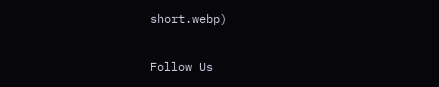short.webp)

Follow Us